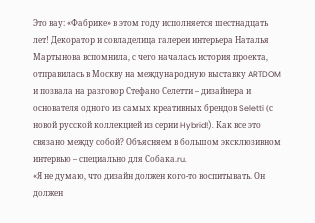Это вау: «Фабрике» в этом году исполняется шестнадцать лет! Декоратор и совладелица галереи интерьера Наталья Мартынова вспомнила, с чего началась история проекта, отправилась в Москву на международную выставку ARTDOM и позвала на разговор Стефано Селетти – дизайнера и основателя одного из самых креативных брендов Seletti (с новой русской коллекцией из серии Hybrid!). Как все это связано между собой? Объясняем в большом эксклюзивном интервью – специально для Собака.ru.
«Я не думаю, что дизайн должен кого-то воспитывать. Он должен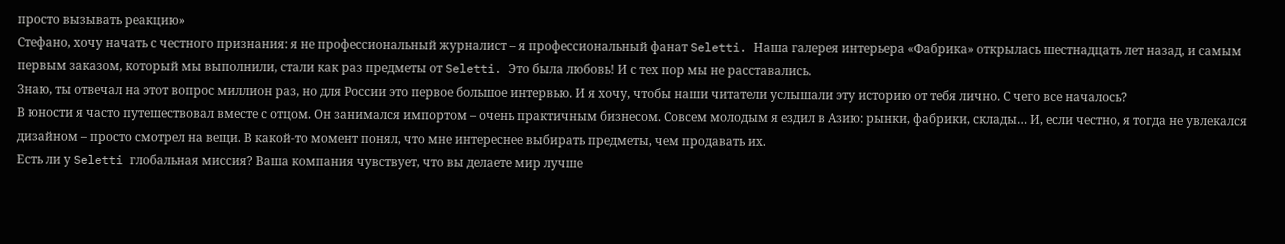просто вызывать реакцию»
Стефано, хочу начать с честного признания: я не профессиональный журналист – я профессиональный фанат Seletti. Наша галерея интерьера «Фабрика» открылась шестнадцать лет назад, и самым первым заказом, который мы выполнили, стали как раз предметы от Seletti. Это была любовь! И с тех пор мы не расставались.
Знаю, ты отвечал на этот вопрос миллион раз, но для России это первое большое интервью. И я хочу, чтобы наши читатели услышали эту историю от тебя лично. С чего все началось?
В юности я часто путешествовал вместе с отцом. Он занимался импортом – очень практичным бизнесом. Совсем молодым я ездил в Азию: рынки, фабрики, склады… И, если честно, я тогда не увлекался дизайном – просто смотрел на вещи. В какой-то момент понял, что мне интереснее выбирать предметы, чем продавать их.
Есть ли у Seletti глобальная миссия? Ваша компания чувствует, что вы делаете мир лучше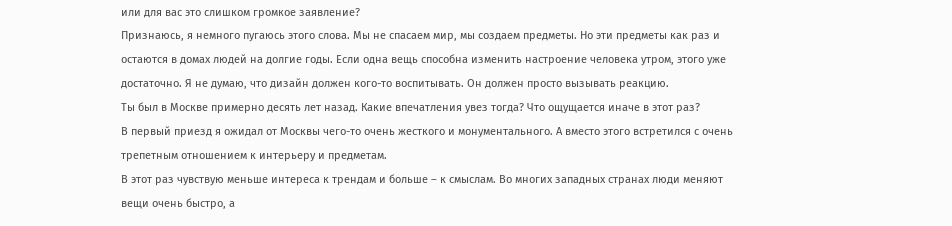или для вас это слишком громкое заявление?
Признаюсь, я немного пугаюсь этого слова. Мы не спасаем мир, мы создаем предметы. Но эти предметы как раз и остаются в домах людей на долгие годы. Если одна вещь способна изменить настроение человека утром, этого уже достаточно. Я не думаю, что дизайн должен кого-то воспитывать. Он должен просто вызывать реакцию.
Ты был в Москве примерно десять лет назад. Какие впечатления увез тогда? Что ощущается иначе в этот раз?
В первый приезд я ожидал от Москвы чего-то очень жесткого и монументального. А вместо этого встретился с очень трепетным отношением к интерьеру и предметам.
В этот раз чувствую меньше интереса к трендам и больше – к смыслам. Во многих западных странах люди меняют вещи очень быстро, а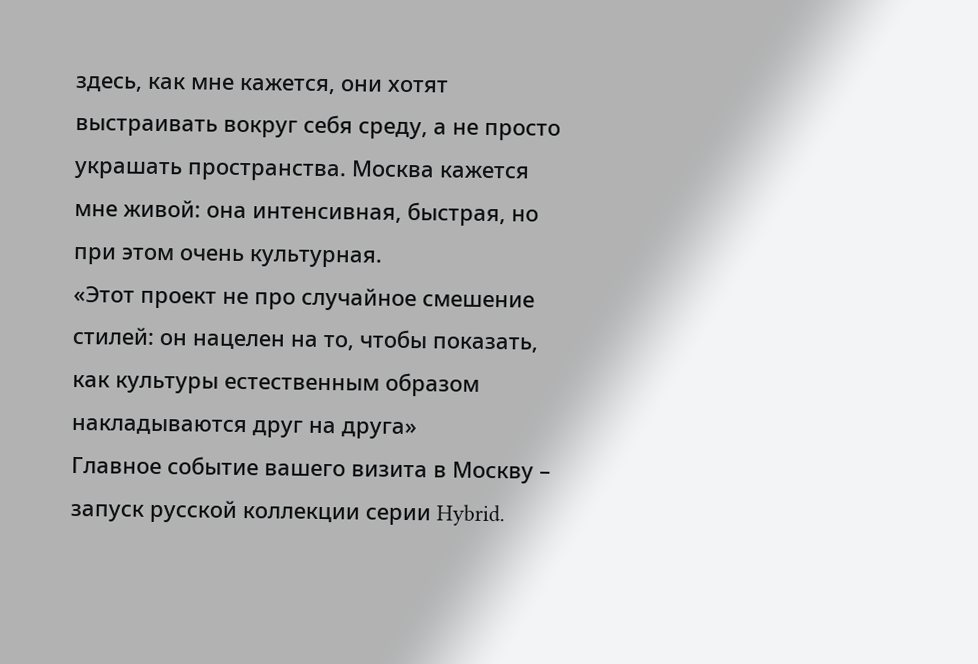здесь, как мне кажется, они хотят выстраивать вокруг себя среду, а не просто украшать пространства. Москва кажется мне живой: она интенсивная, быстрая, но при этом очень культурная.
«Этот проект не про случайное смешение стилей: он нацелен на то, чтобы показать, как культуры естественным образом накладываются друг на друга»
Главное событие вашего визита в Москву – запуск русской коллекции серии Hybrid.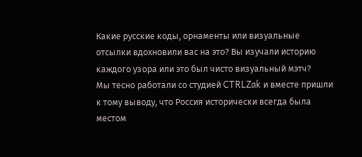Какие русские коды, орнаменты или визуальные отсылки вдохновили вас на это? Вы изучали историю каждого узора или это был чисто визуальный мэтч?
Мы тесно работали со студией CTRLZak и вместе пришли к тому выводу, что Россия исторически всегда была местом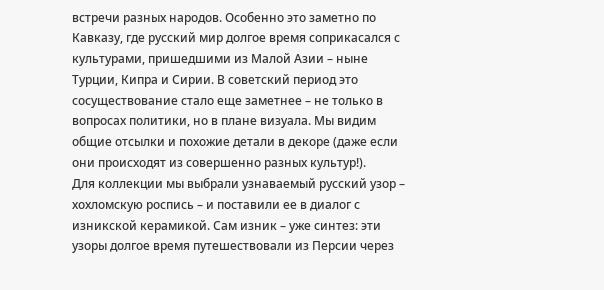встречи разных народов. Особенно это заметно по Кавказу, где русский мир долгое время соприкасался с культурами, пришедшими из Малой Азии – ныне Турции, Кипра и Сирии. В советский период это сосуществование стало еще заметнее – не только в вопросах политики, но в плане визуала. Мы видим общие отсылки и похожие детали в декоре (даже если они происходят из совершенно разных культур!).
Для коллекции мы выбрали узнаваемый русский узор – хохломскую роспись – и поставили ее в диалог с изникской керамикой. Сам изник – уже синтез: эти узоры долгое время путешествовали из Персии через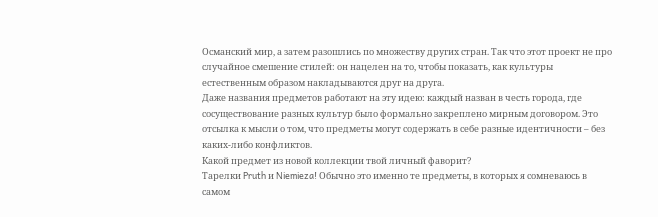Османский мир, а затем разошлись по множеству других стран. Так что этот проект не про случайное смешение стилей: он нацелен на то, чтобы показать, как культуры естественным образом накладываются друг на друга.
Даже названия предметов работают на эту идею: каждый назван в честь города, где сосуществование разных культур было формально закреплено мирным договором. Это отсылка к мысли о том, что предметы могут содержать в себе разные идентичности – без каких-либо конфликтов.
Какой предмет из новой коллекции твой личный фаворит?
Тарелки Pruth и Niemieza! Обычно это именно те предметы, в которых я сомневаюсь в самом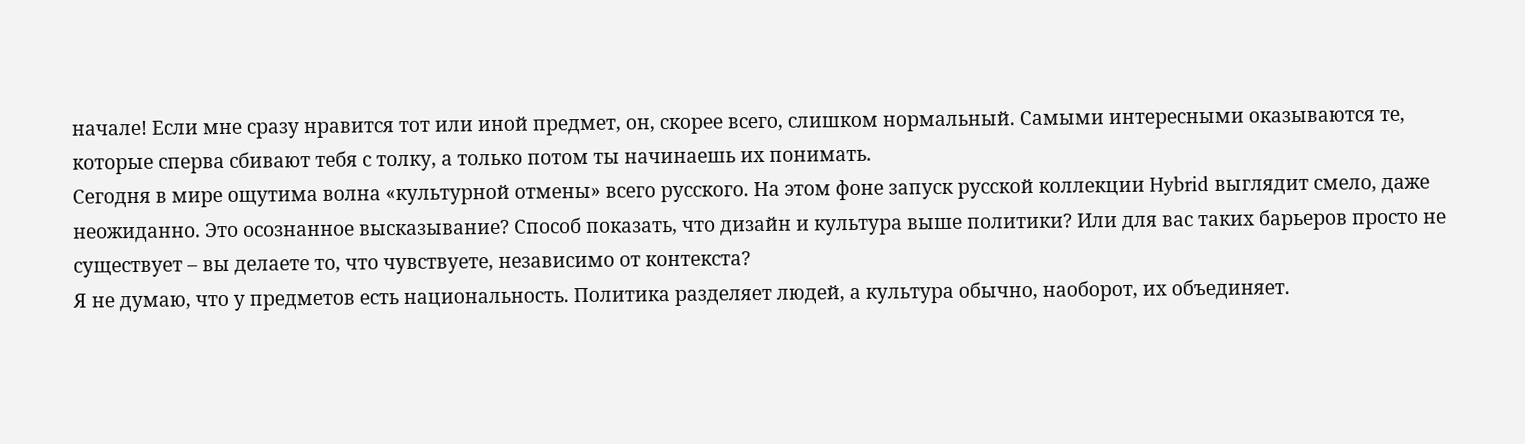начале! Если мне сразу нравится тот или иной предмет, он, скорее всего, слишком нормальный. Самыми интересными оказываются те, которые сперва сбивают тебя с толку, а только потом ты начинаешь их понимать.
Сегодня в мире ощутима волна «культурной отмены» всего русского. На этом фоне запуск русской коллекции Hybrid выглядит смело, даже неожиданно. Это осознанное высказывание? Способ показать, что дизайн и культура выше политики? Или для вас таких барьеров просто не существует – вы делаете то, что чувствуете, независимо от контекста?
Я не думаю, что у предметов есть национальность. Политика разделяет людей, а культура обычно, наоборот, их объединяет.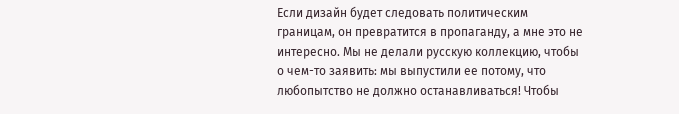Если дизайн будет следовать политическим границам, он превратится в пропаганду, а мне это не интересно. Мы не делали русскую коллекцию, чтобы о чем-то заявить: мы выпустили ее потому, что любопытство не должно останавливаться! Чтобы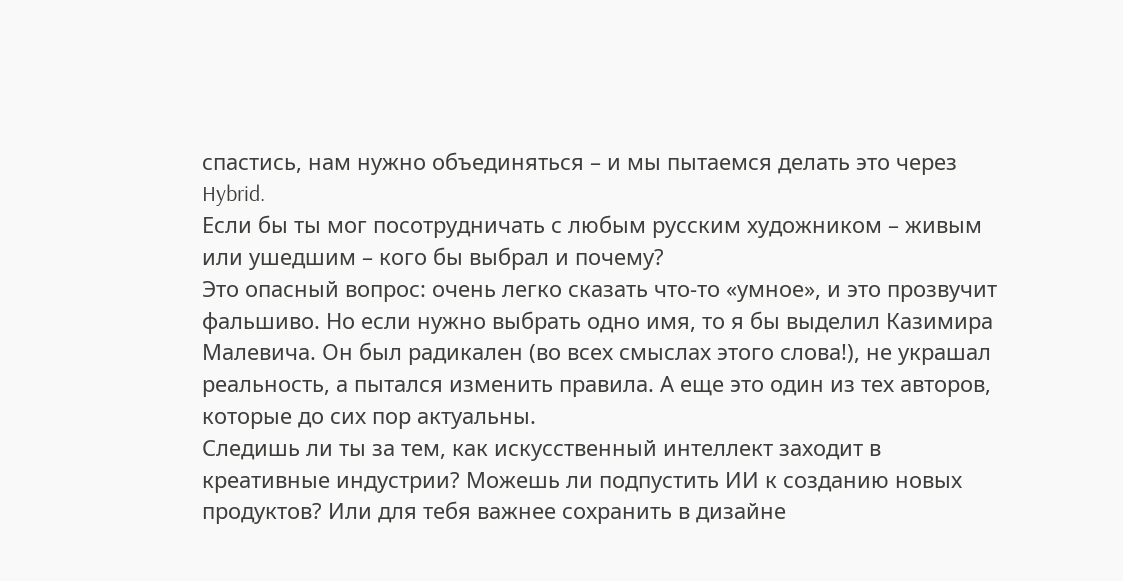спастись, нам нужно объединяться – и мы пытаемся делать это через Hybrid.
Если бы ты мог посотрудничать с любым русским художником – живым или ушедшим – кого бы выбрал и почему?
Это опасный вопрос: очень легко сказать что-то «умное», и это прозвучит фальшиво. Но если нужно выбрать одно имя, то я бы выделил Казимира Малевича. Он был радикален (во всех смыслах этого слова!), не украшал реальность, а пытался изменить правила. А еще это один из тех авторов, которые до сих пор актуальны.
Следишь ли ты за тем, как искусственный интеллект заходит в креативные индустрии? Можешь ли подпустить ИИ к созданию новых продуктов? Или для тебя важнее сохранить в дизайне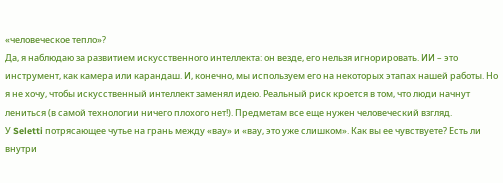«человеческое тепло»?
Да, я наблюдаю за развитием искусственного интеллекта: он везде, его нельзя игнорировать. ИИ – это инструмент, как камера или карандаш. И, конечно, мы используем его на некоторых этапах нашей работы. Но я не хочу, чтобы искусственный интеллект заменял идею. Реальный риск кроется в том, что люди начнут лениться (в самой технологии ничего плохого нет!). Предметам все еще нужен человеческий взгляд.
У Seletti потрясающее чутье на грань между «вау» и «вау, это уже слишком». Как вы ее чувствуете? Есть ли внутри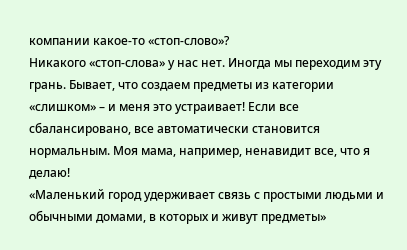компании какое-то «стоп-слово»?
Никакого «стоп-слова» у нас нет. Иногда мы переходим эту грань. Бывает, что создаем предметы из категории «слишком» – и меня это устраивает! Если все сбалансировано, все автоматически становится нормальным. Моя мама, например, ненавидит все, что я делаю!
«Маленький город удерживает связь с простыми людьми и обычными домами, в которых и живут предметы»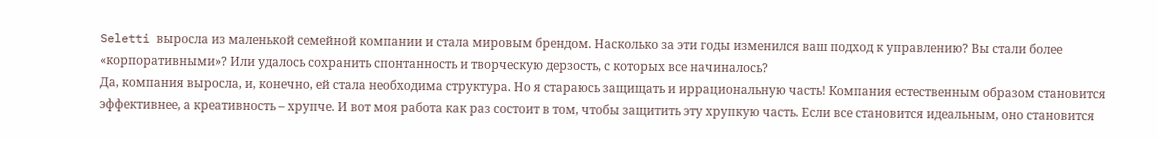Seletti выросла из маленькой семейной компании и стала мировым брендом. Насколько за эти годы изменился ваш подход к управлению? Вы стали более «корпоративными»? Или удалось сохранить спонтанность и творческую дерзость, с которых все начиналось?
Да, компания выросла, и, конечно, ей стала необходима структура. Но я стараюсь защищать и иррациональную часть! Компания естественным образом становится эффективнее, а креативность – хрупче. И вот моя работа как раз состоит в том, чтобы защитить эту хрупкую часть. Если все становится идеальным, оно становится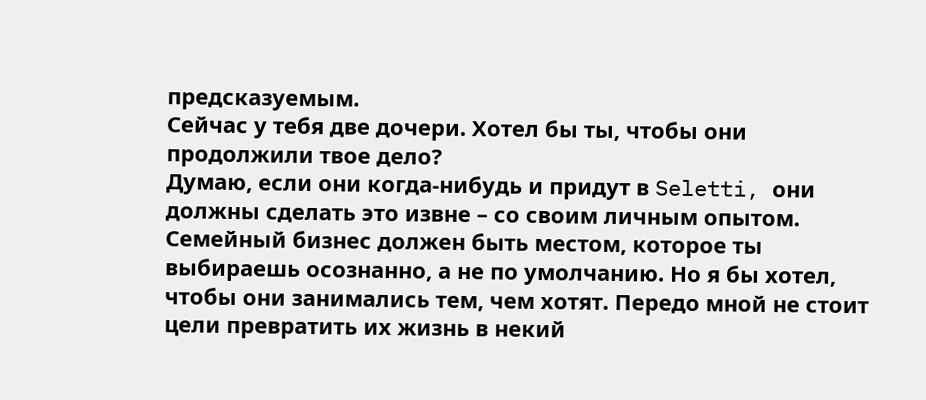предсказуемым.
Сейчас у тебя две дочери. Хотел бы ты, чтобы они продолжили твое дело?
Думаю, если они когда-нибудь и придут в Seletti, они должны сделать это извне – со своим личным опытом. Семейный бизнес должен быть местом, которое ты выбираешь осознанно, а не по умолчанию. Но я бы хотел, чтобы они занимались тем, чем хотят. Передо мной не стоит цели превратить их жизнь в некий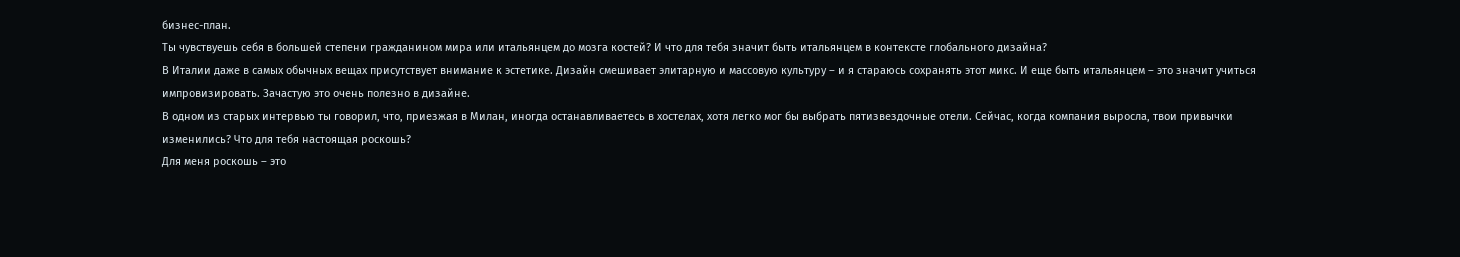бизнес-план.
Ты чувствуешь себя в большей степени гражданином мира или итальянцем до мозга костей? И что для тебя значит быть итальянцем в контексте глобального дизайна?
В Италии даже в самых обычных вещах присутствует внимание к эстетике. Дизайн смешивает элитарную и массовую культуру – и я стараюсь сохранять этот микс. И еще быть итальянцем – это значит учиться импровизировать. Зачастую это очень полезно в дизайне.
В одном из старых интервью ты говорил, что, приезжая в Милан, иногда останавливаетесь в хостелах, хотя легко мог бы выбрать пятизвездочные отели. Сейчас, когда компания выросла, твои привычки изменились? Что для тебя настоящая роскошь?
Для меня роскошь – это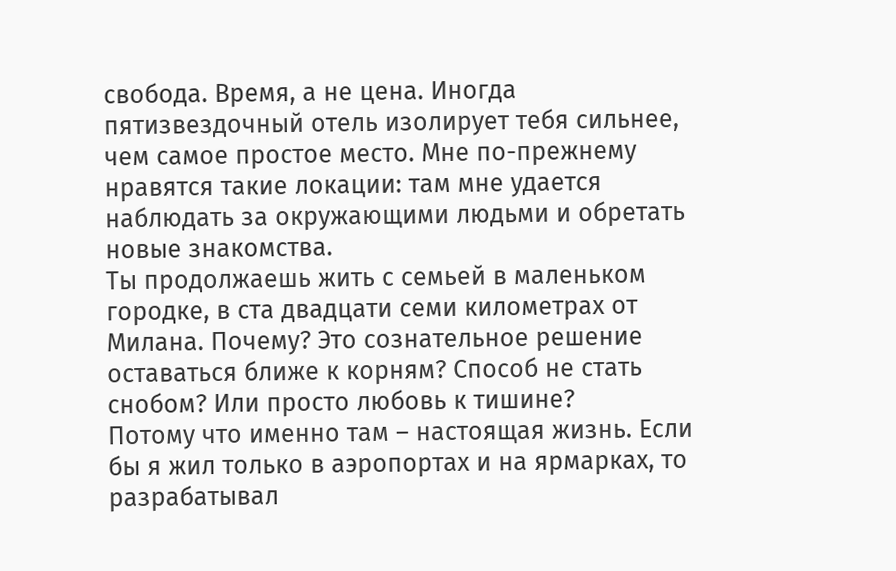свобода. Время, а не цена. Иногда пятизвездочный отель изолирует тебя сильнее, чем самое простое место. Мне по-прежнему нравятся такие локации: там мне удается наблюдать за окружающими людьми и обретать новые знакомства.
Ты продолжаешь жить с семьей в маленьком городке, в ста двадцати семи километрах от Милана. Почему? Это сознательное решение оставаться ближе к корням? Способ не стать снобом? Или просто любовь к тишине?
Потому что именно там – настоящая жизнь. Если бы я жил только в аэропортах и на ярмарках, то разрабатывал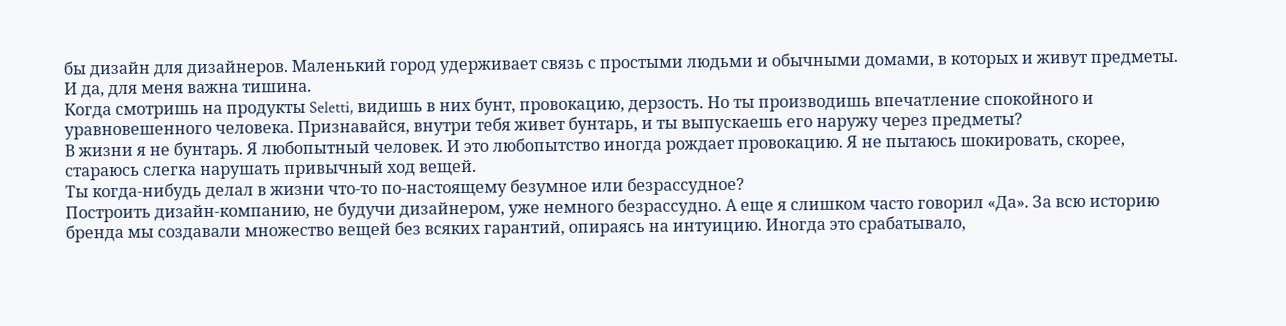бы дизайн для дизайнеров. Маленький город удерживает связь с простыми людьми и обычными домами, в которых и живут предметы. И да, для меня важна тишина.
Когда смотришь на продукты Seletti, видишь в них бунт, провокацию, дерзость. Но ты производишь впечатление спокойного и уравновешенного человека. Признавайся, внутри тебя живет бунтарь, и ты выпускаешь его наружу через предметы?
В жизни я не бунтарь. Я любопытный человек. И это любопытство иногда рождает провокацию. Я не пытаюсь шокировать, скорее, стараюсь слегка нарушать привычный ход вещей.
Ты когда-нибудь делал в жизни что-то по-настоящему безумное или безрассудное?
Построить дизайн-компанию, не будучи дизайнером, уже немного безрассудно. А еще я слишком часто говорил «Да». За всю историю бренда мы создавали множество вещей без всяких гарантий, опираясь на интуицию. Иногда это срабатывало,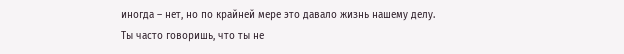иногда – нет, но по крайней мере это давало жизнь нашему делу.
Ты часто говоришь, что ты не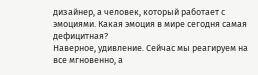дизайнер, а человек, который работает с эмоциями. Какая эмоция в мире сегодня самая дефицитная?
Наверное, удивление. Сейчас мы реагируем на все мгновенно, а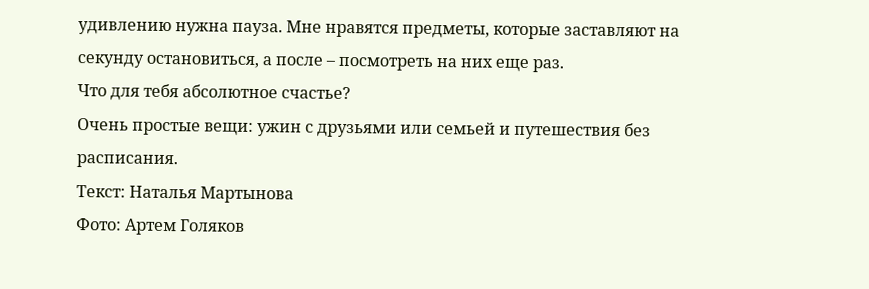удивлению нужна пауза. Мне нравятся предметы, которые заставляют на секунду остановиться, а после – посмотреть на них еще раз.
Что для тебя абсолютное счастье?
Очень простые вещи: ужин с друзьями или семьей и путешествия без расписания.
Текст: Наталья Мартынова
Фото: Артем Голяков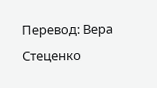Перевод: Вера Стеценко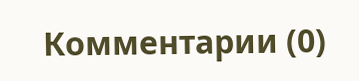Комментарии (0)